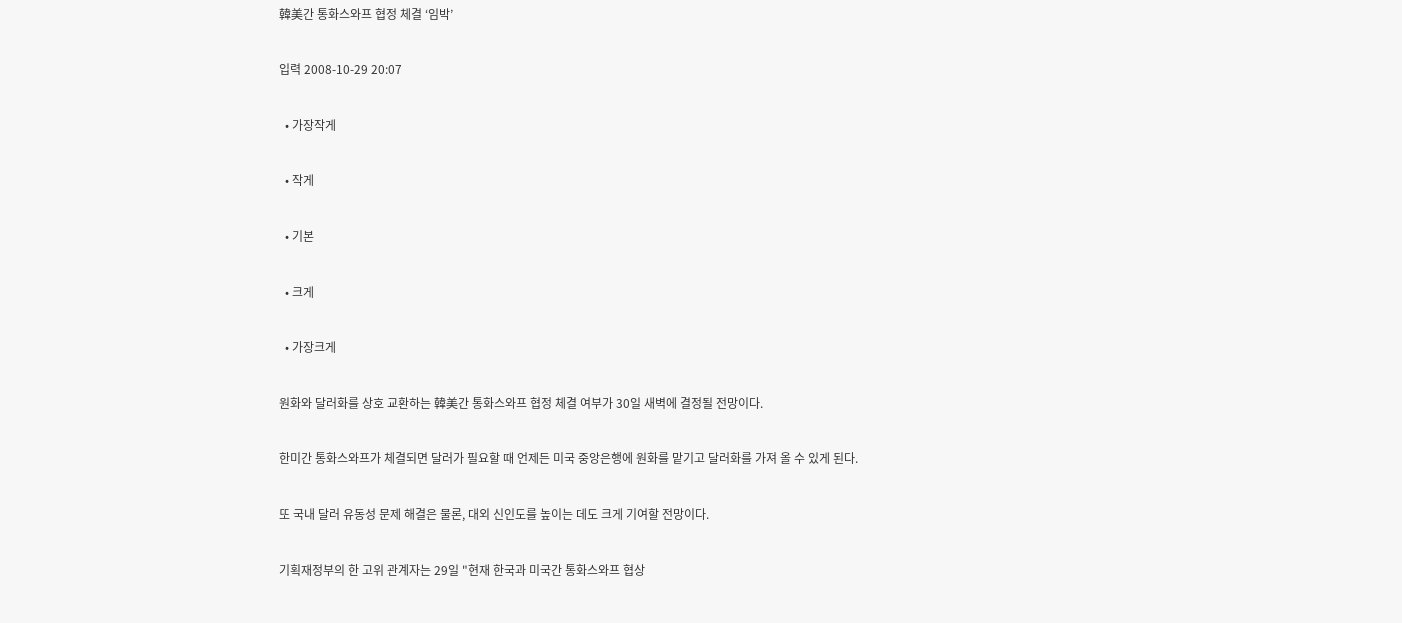韓美간 통화스와프 협정 체결 ‘임박’

입력 2008-10-29 20:07

  • 가장작게

  • 작게

  • 기본

  • 크게

  • 가장크게

원화와 달러화를 상호 교환하는 韓美간 통화스와프 협정 체결 여부가 30일 새벽에 결정될 전망이다.

한미간 통화스와프가 체결되면 달러가 필요할 때 언제든 미국 중앙은행에 원화를 맡기고 달러화를 가져 올 수 있게 된다.

또 국내 달러 유동성 문제 해결은 물론, 대외 신인도를 높이는 데도 크게 기여할 전망이다.

기획재정부의 한 고위 관계자는 29일 "현재 한국과 미국간 통화스와프 협상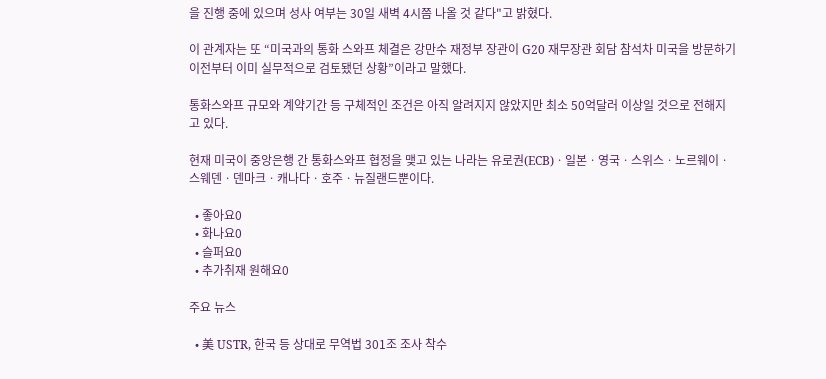을 진행 중에 있으며 성사 여부는 30일 새벽 4시쯤 나올 것 같다"고 밝혔다.

이 관계자는 또 “미국과의 통화 스와프 체결은 강만수 재정부 장관이 G20 재무장관 회담 참석차 미국을 방문하기 이전부터 이미 실무적으로 검토됐던 상황”이라고 말했다.

통화스와프 규모와 계약기간 등 구체적인 조건은 아직 알려지지 않았지만 최소 50억달러 이상일 것으로 전해지고 있다.

현재 미국이 중앙은행 간 통화스와프 협정을 맺고 있는 나라는 유로권(ECB)ㆍ일본ㆍ영국ㆍ스위스ㆍ노르웨이ㆍ스웨덴ㆍ덴마크ㆍ캐나다ㆍ호주ㆍ뉴질랜드뿐이다.

  • 좋아요0
  • 화나요0
  • 슬퍼요0
  • 추가취재 원해요0

주요 뉴스

  • 美 USTR, 한국 등 상대로 무역법 301조 조사 착수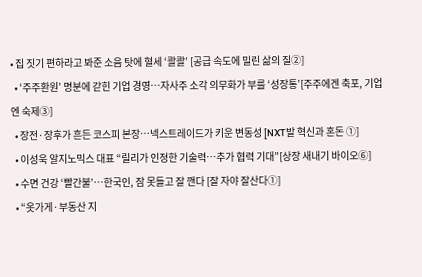• 집 짓기 편하라고 봐준 소음 탓에 혈세 ‘콸콸’ [공급 속도에 밀린 삶의 질②]
  • ‘주주환원’ 명분에 갇힌 기업 경영…자사주 소각 의무화가 부를 ‘성장통’[주주에겐 축포, 기업엔 숙제③]
  • 장전·장후가 흔든 코스피 본장…넥스트레이드가 키운 변동성 [NXT발 혁신과 혼돈 ①]
  • 이성욱 알지노믹스 대표 “릴리가 인정한 기술력…추가 협력 기대”[상장 새내기 바이오⑥]
  • 수면 건강 ‘빨간불’…한국인, 잠 못들고 잘 깬다 [잘 자야 잘산다①]
  • “옷가게·부동산 지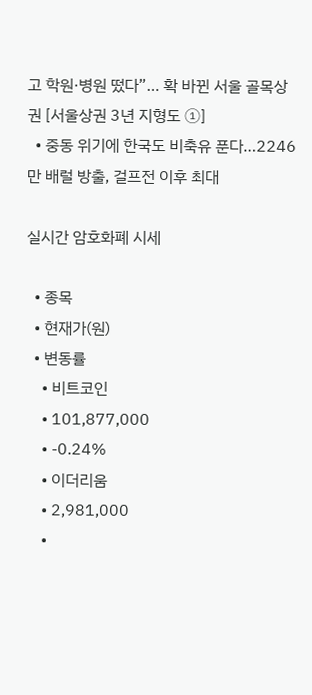고 학원·병원 떴다”… 확 바뀐 서울 골목상권 [서울상권 3년 지형도 ①]
  • 중동 위기에 한국도 비축유 푼다…2246만 배럴 방출, 걸프전 이후 최대

실시간 암호화폐 시세

  • 종목
  • 현재가(원)
  • 변동률
    • 비트코인
    • 101,877,000
    • -0.24%
    • 이더리움
    • 2,981,000
    •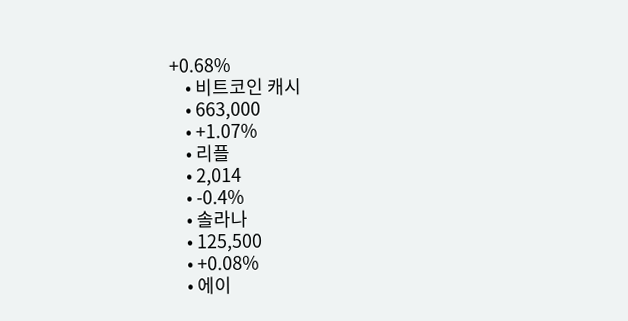+0.68%
    • 비트코인 캐시
    • 663,000
    • +1.07%
    • 리플
    • 2,014
    • -0.4%
    • 솔라나
    • 125,500
    • +0.08%
    • 에이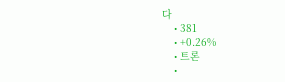다
    • 381
    • +0.26%
    • 트론
    •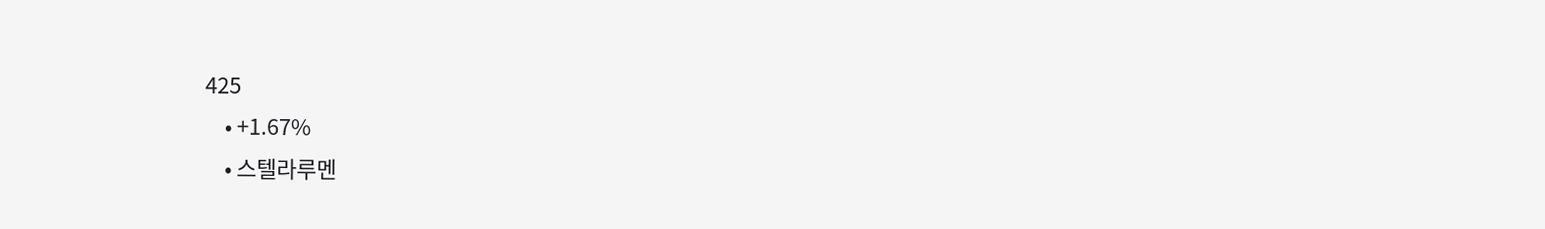425
    • +1.67%
    • 스텔라루멘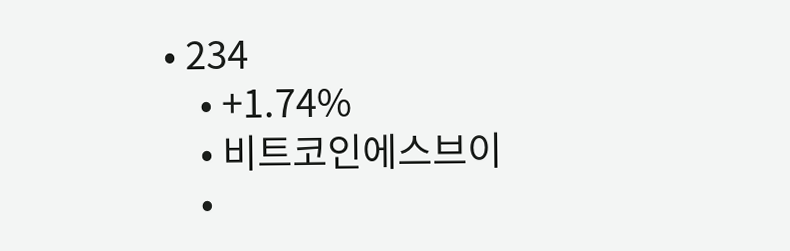• 234
    • +1.74%
    • 비트코인에스브이
    •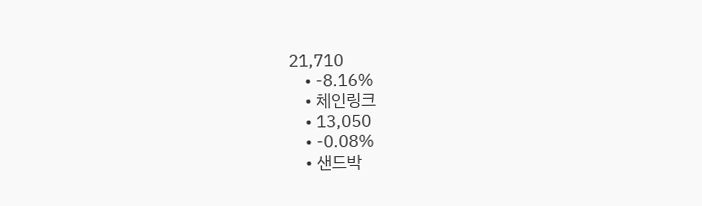21,710
    • -8.16%
    • 체인링크
    • 13,050
    • -0.08%
    • 샌드박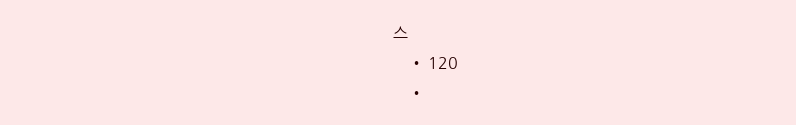스
    • 120
    •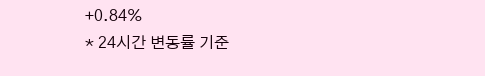+0.84%
* 24시간 변동률 기준